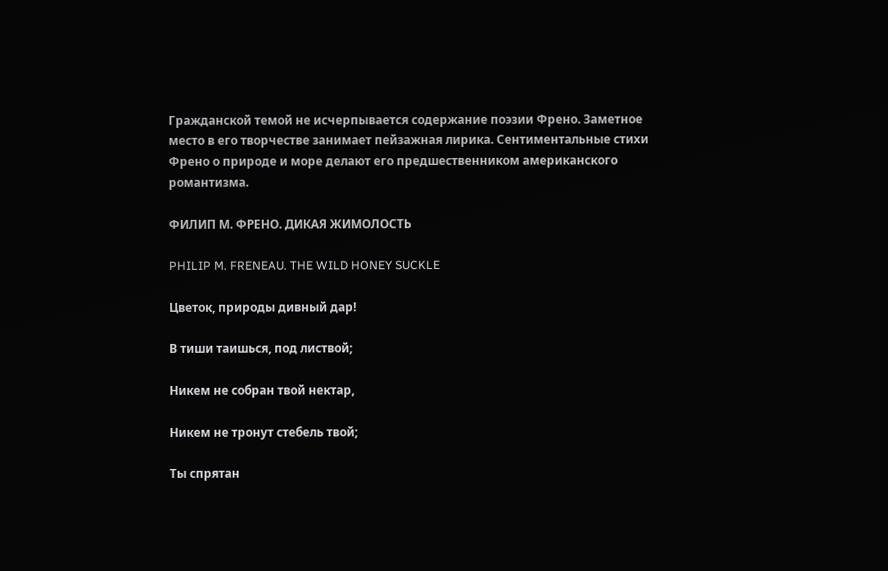Гражданской темой не исчерпывается содержание поэзии Френо. Заметное место в его творчестве занимает пейзажная лирика. Сентиментальные стихи Френо о природе и море делают его предшественником американского романтизма.

ФИЛИП М. ФРЕНО. ДИКАЯ ЖИМОЛОСТЬ

PHILIP M. FRENEAU. THE WILD HONEY SUCKLE

Цветок, природы дивный дар!

В тиши таишься, под листвой;

Никем не собран твой нектар,

Никем не тронут стебель твой;

Ты спрятан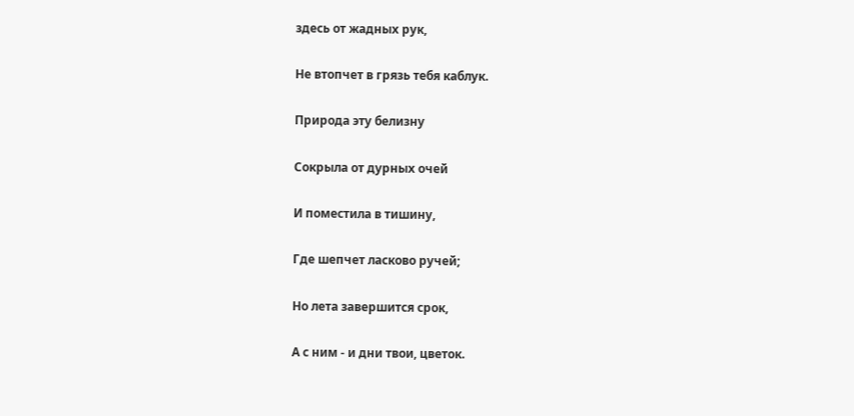здесь от жадных рук,

Не втопчет в грязь тебя каблук.

Природа эту белизну

Сокрыла от дурных очей

И поместила в тишину,

Где шепчет ласково ручей;

Но лета завершится срок,

А с ним - и дни твои, цветок.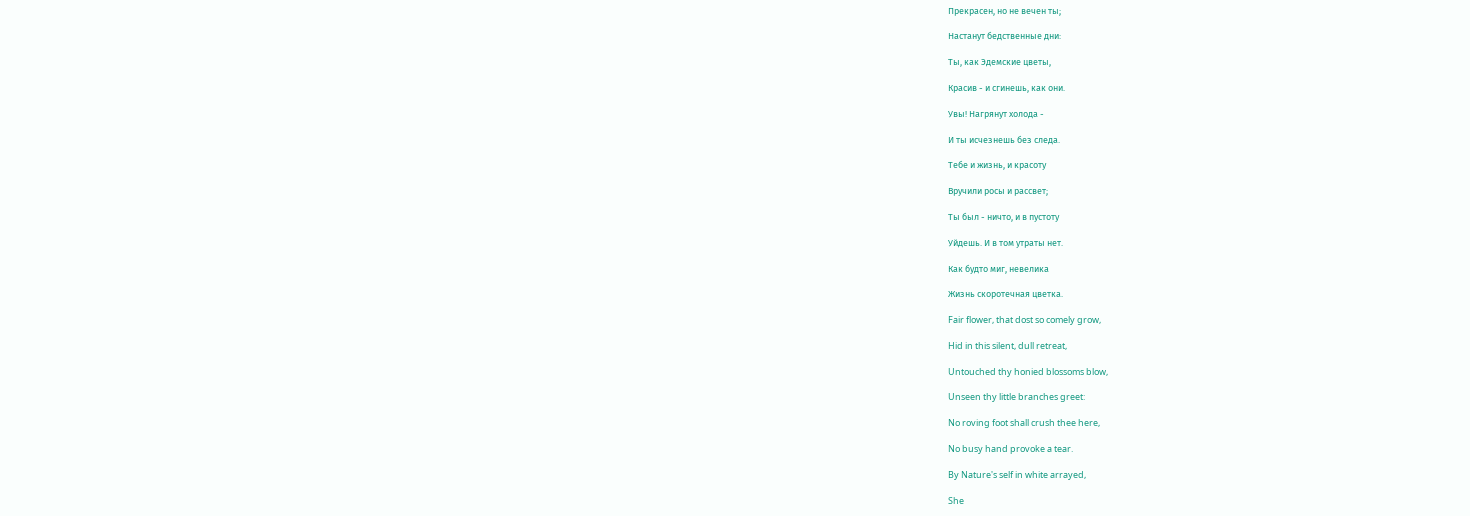Прекрасен, но не вечен ты;

Настанут бедственные дни:

Ты, как Эдемские цветы,

Красив - и сгинешь, как они.

Увы! Нагрянут холода -

И ты исчезнешь без следа.

Тебе и жизнь, и красоту

Вручили росы и рассвет;

Ты был - ничто, и в пустоту

Уйдешь. И в том утраты нет.

Как будто миг, невелика

Жизнь скоротечная цветка.

Fair flower, that dost so comely grow,

Hid in this silent, dull retreat,

Untouched thy honied blossoms blow,

Unseen thy little branches greet:

No roving foot shall crush thee here,

No busy hand provoke a tear.

By Nature's self in white arrayed,

She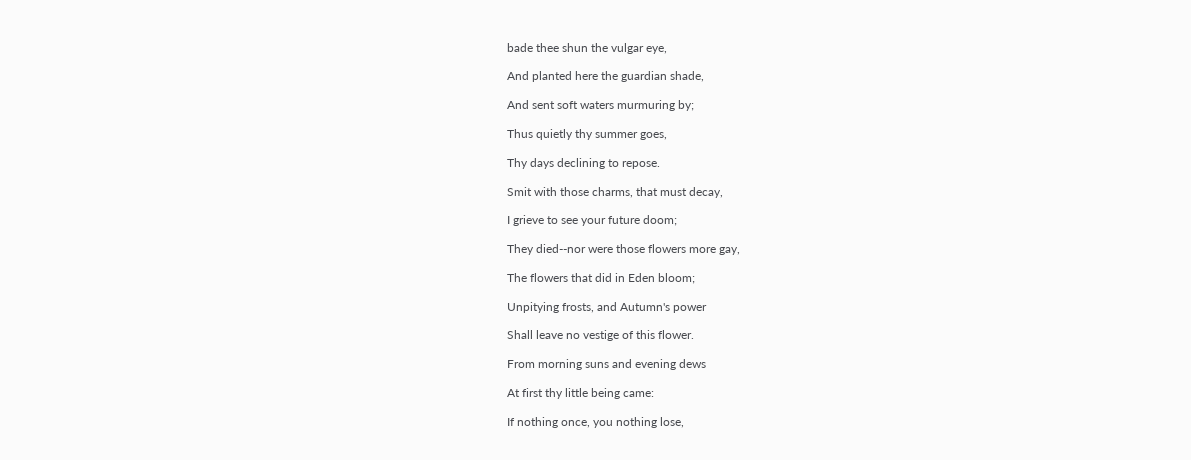bade thee shun the vulgar eye,

And planted here the guardian shade,

And sent soft waters murmuring by;

Thus quietly thy summer goes,

Thy days declining to repose.

Smit with those charms, that must decay,

I grieve to see your future doom;

They died--nor were those flowers more gay,

The flowers that did in Eden bloom;

Unpitying frosts, and Autumn's power

Shall leave no vestige of this flower.

From morning suns and evening dews

At first thy little being came:

If nothing once, you nothing lose,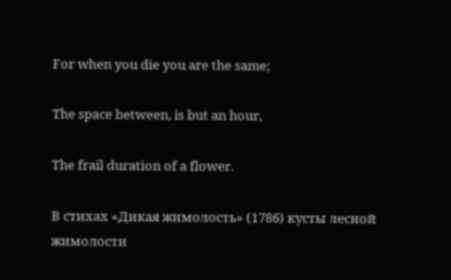For when you die you are the same;

The space between, is but an hour,

The frail duration of a flower.

В стихах «Дикая жимолость» (1786) кусты лесной жимолости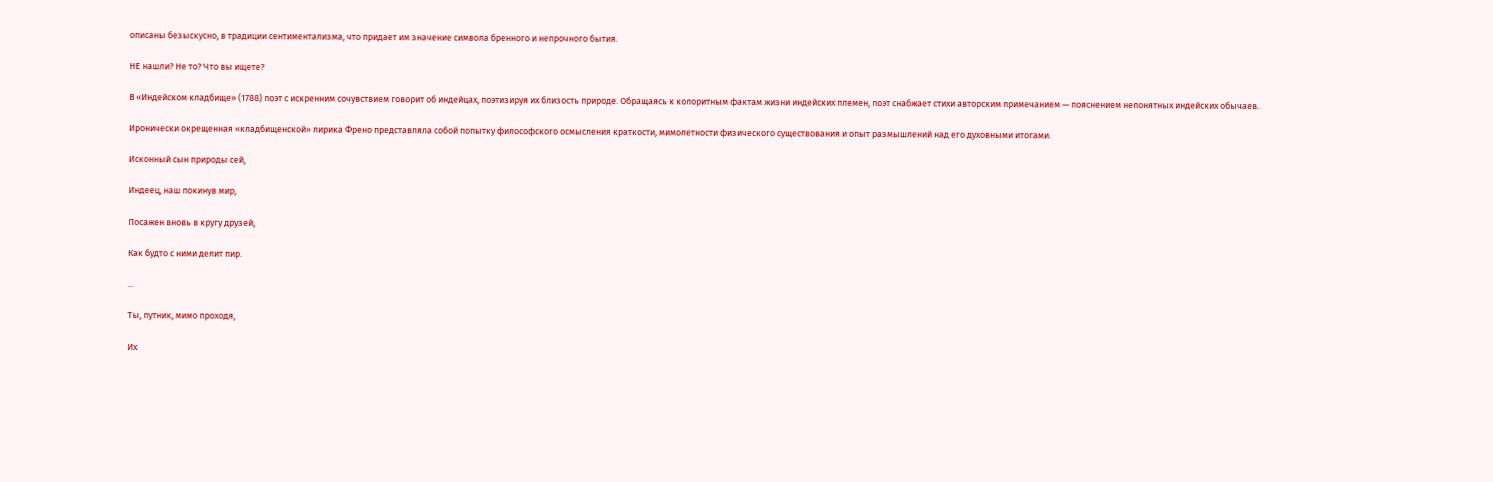описаны безыскусно, в традиции сентиментализма, что придает им значение символа бренного и непрочного бытия.

НЕ нашли? Не то? Что вы ищете?

В «Индейском кладбище» (1788) поэт с искренним сочувствием говорит об индейцах, поэтизируя их близость природе. Обращаясь к колоритным фактам жизни индейских племен, поэт снабжает стихи авторским примечанием — пояснением непонятных индейских обычаев.

Иронически окрещенная «кладбищенской» лирика Френо представляла собой попытку философского осмысления краткости, мимолетности физического существования и опыт размышлений над его духовными итогами.

Исконный сын природы сей,

Индеец, наш покинув мир,

Посажен вновь в кругу друзей,

Как будто с ними делит пир.

...

Ты, путник, мимо проходя,

Их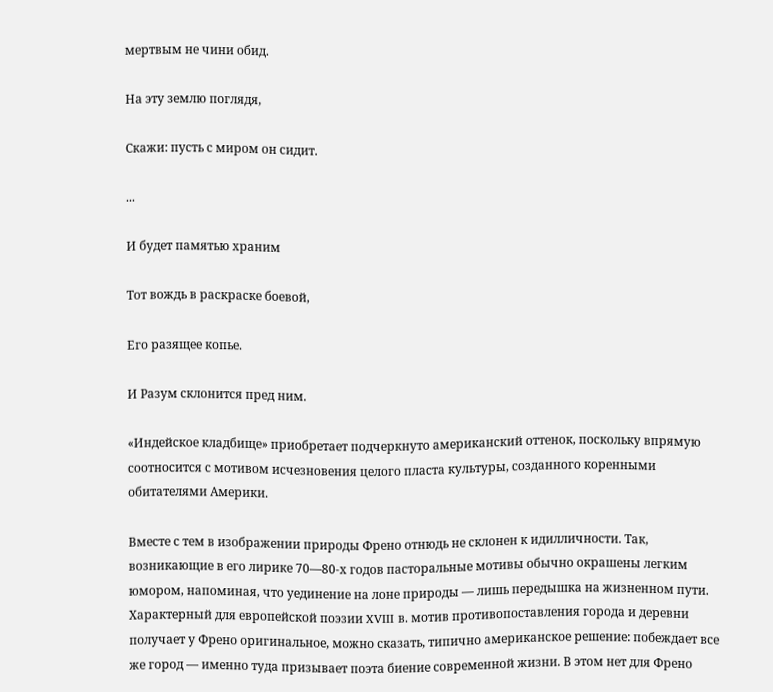мертвым не чини обид.

На эту землю поглядя,

Скажи: пусть с миром он сидит.

...

И будет памятью храним

Тот вождь в раскраске боевой,

Его разящее копье.

И Разум склонится пред ним.

«Индейское кладбище» приобретает подчеркнуто американский оттенок, поскольку впрямую соотносится с мотивом исчезновения целого пласта культуры, созданного коренными обитателями Америки.

Вместе с тем в изображении природы Френо отнюдь не склонен к идилличности. Так, возникающие в его лирике 70—80-х годов пасторальные мотивы обычно окрашены легким юмором, напоминая, что уединение на лоне природы — лишь передышка на жизненном пути. Характерный для европейской поэзии XVIII в. мотив противопоставления города и деревни получает у Френо оригинальное, можно сказать, типично американское решение: побеждает все же город — именно туда призывает поэта биение современной жизни. В этом нет для Френо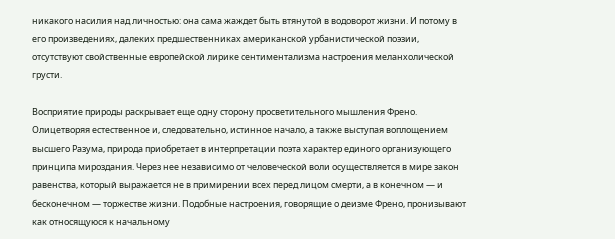никакого насилия над личностью: она сама жаждет быть втянутой в водоворот жизни. И потому в его произведениях, далеких предшественниках американской урбанистической поэзии, отсутствуют свойственные европейской лирике сентиментализма настроения меланхолической грусти.

Восприятие природы раскрывает еще одну сторону просветительного мышления Френо. Олицетворяя естественное и, следовательно, истинное начало, а также выступая воплощением высшего Разума, природа приобретает в интерпретации поэта характер единого организующего принципа мироздания. Через нее независимо от человеческой воли осуществляется в мире закон равенства, который выражается не в примирении всех перед лицом смерти, а в конечном — и бесконечном — торжестве жизни. Подобные настроения, говорящие о деизме Френо, пронизывают как относящуюся к начальному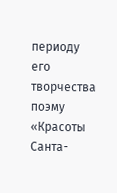периоду его творчества поэму «Красоты Санта-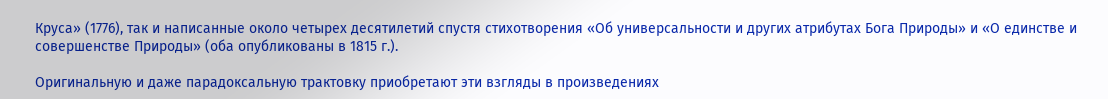Круса» (1776), так и написанные около четырех десятилетий спустя стихотворения «Об универсальности и других атрибутах Бога Природы» и «О единстве и совершенстве Природы» (оба опубликованы в 1815 г.).

Оригинальную и даже парадоксальную трактовку приобретают эти взгляды в произведениях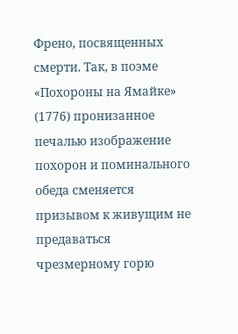Френо, посвященных смерти. Так, в поэме «Похороны на Ямайке» (1776) пронизанное печалью изображение похорон и поминального обеда сменяется призывом к живущим не предаваться чрезмерному горю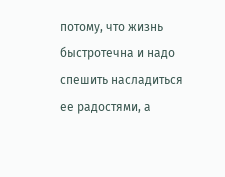потому, что жизнь быстротечна и надо спешить насладиться ее радостями, а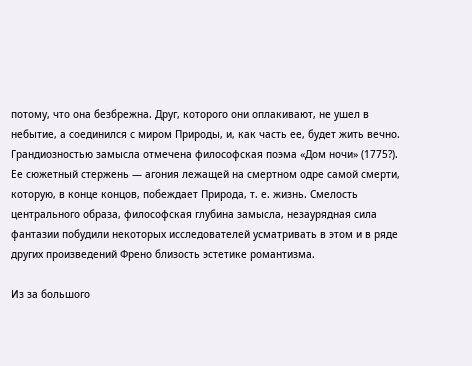потому, что она безбрежна. Друг, которого они оплакивают, не ушел в небытие, а соединился с миром Природы, и, как часть ее, будет жить вечно. Грандиозностью замысла отмечена философская поэма «Дом ночи» (1775?). Ее сюжетный стержень — агония лежащей на смертном одре самой смерти, которую, в конце концов, побеждает Природа, т. е. жизнь. Смелость центрального образа, философская глубина замысла, незаурядная сила фантазии побудили некоторых исследователей усматривать в этом и в ряде других произведений Френо близость эстетике романтизма.

Из за большого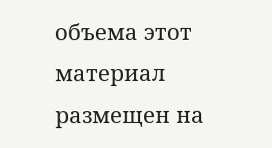объема этот материал размещен на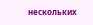нескольких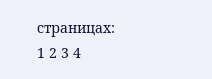страницах:
1 2 3 4